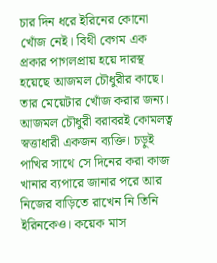চার দিন ধরে ইরিনের কোনো খোঁজ নেই। বিথী বেগম এক প্রকার পাগলপ্রায় হয়ে দারস্থ হয়েছে আজমল চৌধুরীর কাছে। তার মেয়েটার খোঁজ করার জন্য। আজমল চৌধুরী বরাবরই কোমলত্ব স্বত্তাধারী একজন ব্যক্তি। চড়ুই পাখির সাথে সে দিনের করা কাজ খানার ব্যপারে জানার পরে আর নিজের বাড়িতে রাখেন নি তিনি ইরিনকেও। কয়েক মাস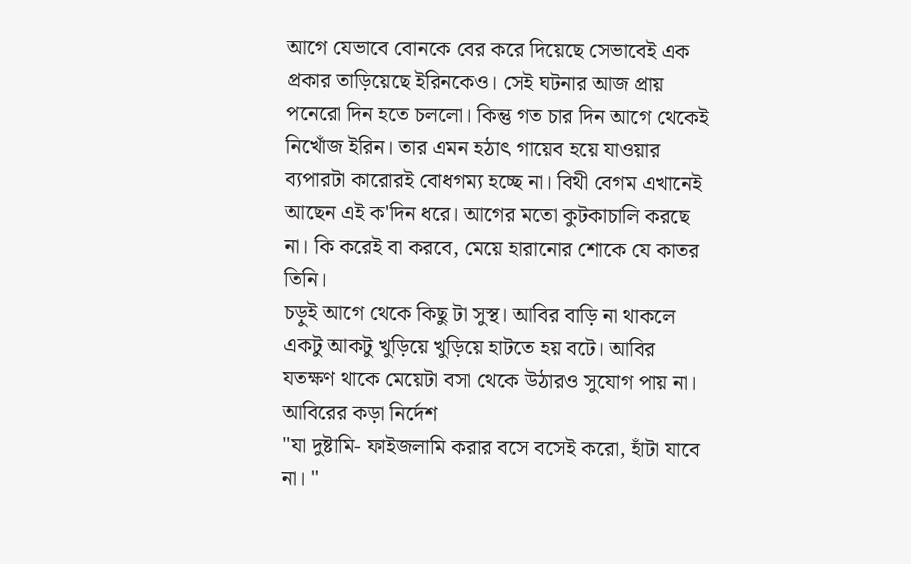আগে যেভাবে বোনকে বের করে দিয়েছে সেভাবেই এক প্রকার তাড়িয়েছে ইরিনকেও। সেই ঘটনার আজ প্রায় পনেরো দিন হতে চললো। কিন্তু গত চার দিন আগে থেকেই নিখোঁজ ইরিন। তার এমন হঠাৎ গায়েব হয়ে যাওয়ার ব্যপারটা কারোরই বোধগম্য হচ্ছে না। বিথী বেগম এখানেই আছেন এই ক'দিন ধরে। আগের মতো কুটকাচালি করছে না। কি করেই বা করবে, মেয়ে হারানোর শোকে যে কাতর তিনি।
চড়ুই আগে থেকে কিছু টা সুস্থ। আবির বাড়ি না থাকলে একটু আকটু খুড়িয়ে খুড়িয়ে হাটতে হয় বটে। আবির যতক্ষণ থাকে মেয়েটা বসা থেকে উঠারও সুযোগ পায় না। আবিরের কড়া নির্দেশ
"যা দুষ্টামি- ফাইজলামি করার বসে বসেই করো, হাঁটা যাবে না। "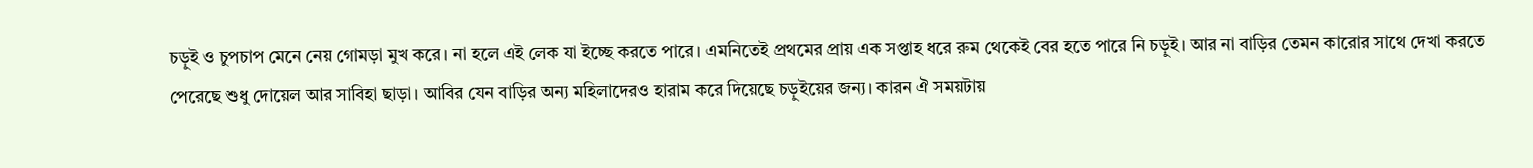চড়ুই ও চুপচাপ মেনে নেয় গোমড়া মুখ করে। না হলে এই লেক যা ইচ্ছে করতে পারে। এমনিতেই প্রথমের প্রায় এক সপ্তাহ ধরে রুম থেকেই বের হতে পারে নি চড়ুই। আর না বাড়ির তেমন কারোর সাথে দেখা করতে পেরেছে শুধু দোয়েল আর সাবিহা ছাড়া। আবির যেন বাড়ির অন্য মহিলাদেরও হারাম করে দিয়েছে চড়ুইয়ের জন্য। কারন ঐ সময়টায়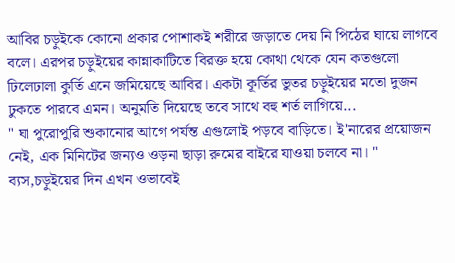আবির চড়ুইকে কোনো প্রকার পোশাকই শরীরে জড়াতে দেয় নি পিঠের ঘায়ে লাগবে বলে। এরপর চড়ুইয়ের কান্নাকাটিতে বিরক্ত হয়ে কোথা থেকে যেন কতগুলো ঢিলেঢালা কুর্তি এনে জমিয়েছে আবির। একটা কূর্তির ভুতর চড়ুইয়ের মতো দুজন ঢুকতে পারবে এমন। অনুমতি দিয়েছে তবে সাথে বহু শর্ত লাগিয়ে...
" ঘা পুরোপুরি শুকানোর আগে পর্যন্ত এগুলোই পড়বে বাড়িতে। ই'নারের প্রয়োজন নেই, এক মিনিটের জন্যও ওড়না ছাড়া রুমের বাইরে যাওয়া চলবে না। "
ব্যস,চড়ুইয়ের দিন এখন ওভাবেই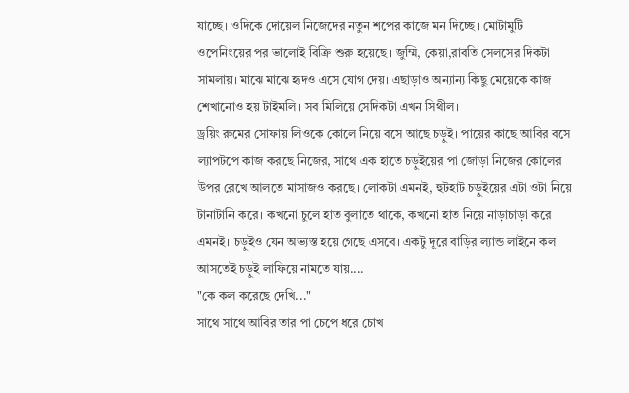যাচ্ছে। ওদিকে দোয়েল নিজেদের নতুন শপের কাজে মন দিচ্ছে। মোটামুটি ওপেনিংয়ের পর ভালোই বিক্রি শুরু হয়েছে। জুম্মি, কেয়া,রাবতি সেলসের দিকটা সামলায়। মাঝে মাঝে হৃদও এসে যোগ দেয়। এছাড়াও অন্যান্য কিছু মেয়েকে কাজ শেখানোও হয় টাইমলি। সব মিলিয়ে সেদিকটা এখন সিথীল।
ড্রয়িং রুমের সোফায় লিওকে কোলে নিয়ে বসে আছে চড়ুই। পায়ের কাছে আবির বসে ল্যাপটপে কাজ করছে নিজের, সাথে এক হাতে চড়ুইয়ের পা জোড়া নিজের কোলের উপর রেখে আলতে মাসাজও করছে। লোকটা এমনই, হুটহাট চড়ুইয়ের এটা ওটা নিয়ে টানাটানি করে। কখনো চুলে হাত বুলাতে থাকে, কখনো হাত নিয়ে নাড়াচাড়া করে এমনই। চড়ুইও যেন অভ্যস্ত হয়ে গেছে এসবে। একটু দূরে বাড়ির ল্যান্ড লাইনে কল আসতেই চড়ুই লাফিয়ে নামতে যায়....
"কে কল করেছে দেখি..."
সাথে সাথে আবির তার পা চেপে ধরে চোখ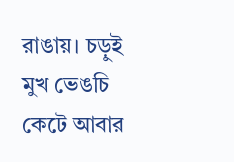রাঙায়। চড়ুই মুখ ভেঙচি কেটে আবার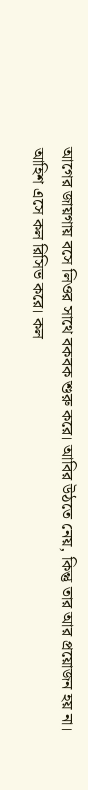আগের জায়গায় বসে লিওর সাথে বকবক শুরু করে। আবির উঠতে নেয়, কিন্তু তার আর প্রয়োজন হয় না। আহিশ এসে কল রিসিভ করে। কল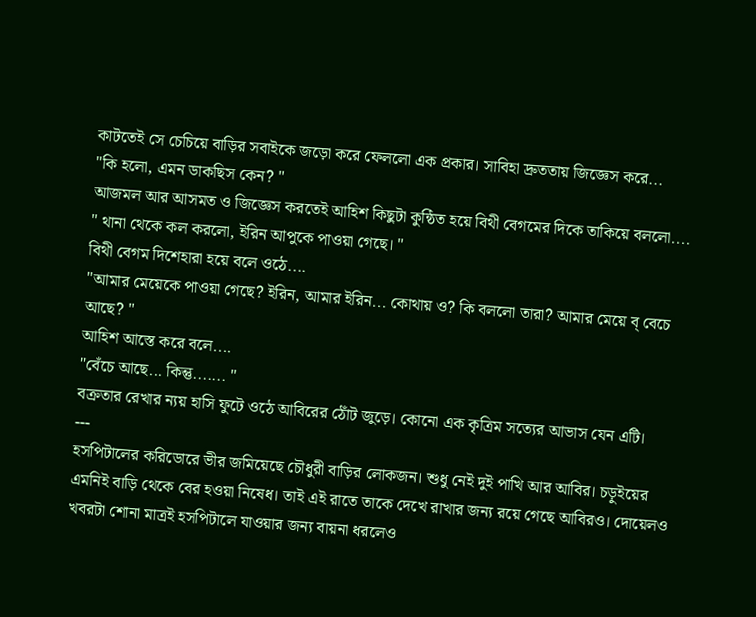কাটতেই সে চেচিয়ে বাড়ির সবাইকে জড়ো করে ফেললো এক প্রকার। সাবিহা দ্রুততায় জিজ্ঞেস করে...
"কি হলো, এমন ডাকছিস কেন? "
আজমল আর আসমত ও জিজ্ঞেস করতেই আহিশ কিছুটা কুন্ঠিত হয়ে বিথী বেগমের দিকে তাকিয়ে বললো....
" থানা থেকে কল করলো, ইরিন আপুকে পাওয়া গেছে। "
বিথী বেগম দিশেহারা হয়ে বলে ওঠে....
"আমার মেয়েকে পাওয়া গেছে? ইরিন, আমার ইরিন... কোথায় ও? কি বললো তারা? আমার মেয়ে ব্ বেচে আছে? "
আহিশ আস্তে করে বলে....
"বেঁচে আছে... কিন্তু....... "
বক্রতার রেখার ন্যয় হাসি ফুটে ওঠে আবিরের ঠোঁট জুড়ে। কোনো এক কৃত্রিম সত্যের আভাস যেন এটি।
---
হসপিটালের করিডোরে ভীর জমিয়েছে চৌধুরী বাড়ির লোকজন। শুধু নেই দুই পাখি আর আবির। চড়ুইয়ের এমনিই বাড়ি থেকে বের হওয়া নিষেধ। তাই এই রাতে তাকে দেখে রাখার জন্য রয়ে গেছে আবিরও। দোয়েলও খবরটা শোনা মাত্রই হসপিটালে যাওয়ার জন্য বায়না ধরলেও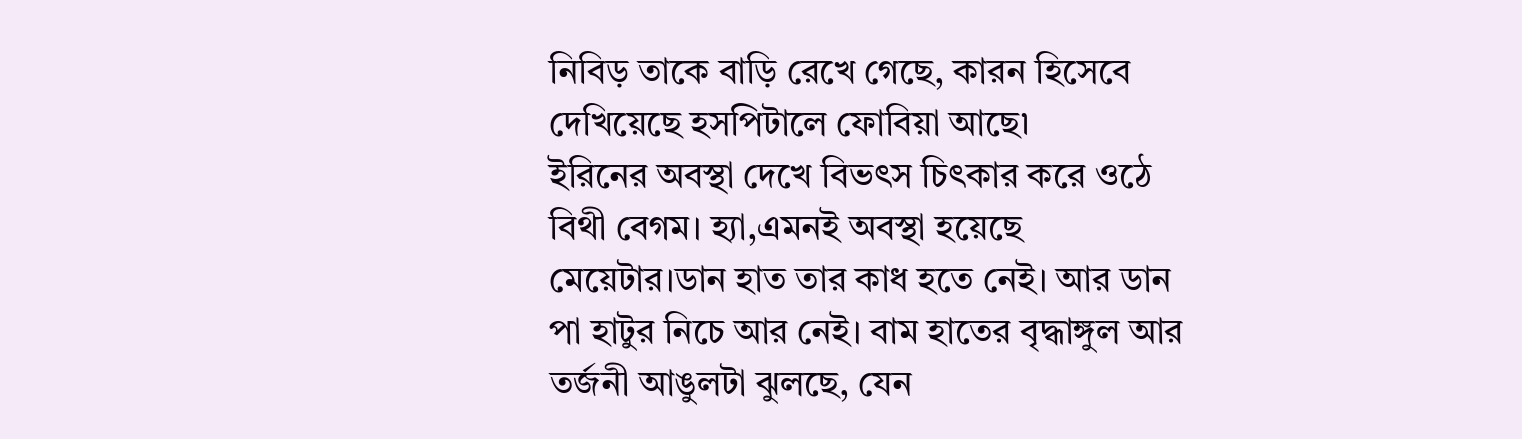নিবিড় তাকে বাড়ি রেখে গেছে, কারন হিসেবে দেখিয়েছে হসপিটালে ফোবিয়া আছে৷
ইরিনের অবস্থা দেখে বিভৎস চিৎকার করে ওঠে বিথী বেগম। হ্যা,এমনই অবস্থা হয়েছে মেয়েটার।ডান হাত তার কাধ হতে নেই। আর ডান পা হাটুর নিচে আর নেই। বাম হাতের বৃদ্ধাঙ্গুল আর তর্জনী আঙুলটা ঝুলছে, যেন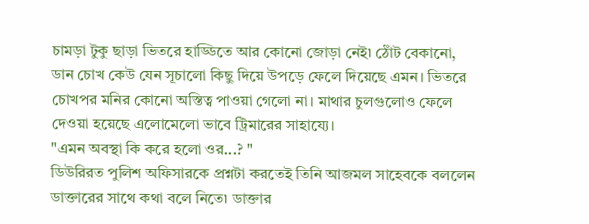চামড়া টুকু ছাড়া ভিতরে হাড্ডিতে আর কোনো জোড়া নেই৷ ঠোঁট বেকানো, ডান চোখ কেউ যেন সূচালো কিছু দিয়ে উপড়ে ফেলে দিয়েছে এমন। ভিতরে চোখপর মনির কোনো অস্তিত্ব পাওয়া গেলো না। মাথার চুলগুলোও ফেলে দেওয়া হয়েছে এলোমেলো ভাবে ট্রিমারের সাহায্যে।
"এমন অবস্থা কি করে হলো ওর...? "
ডিউরিরত পুলিশ অফিসারকে প্রশ্নটা করতেই তিনি আজমল সাহেবকে বললেন ডাক্তারের সাথে কথা বলে নিতে৷ ডাক্তার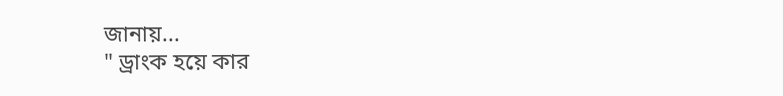জানায়...
" ড্রাংক হয়ে কার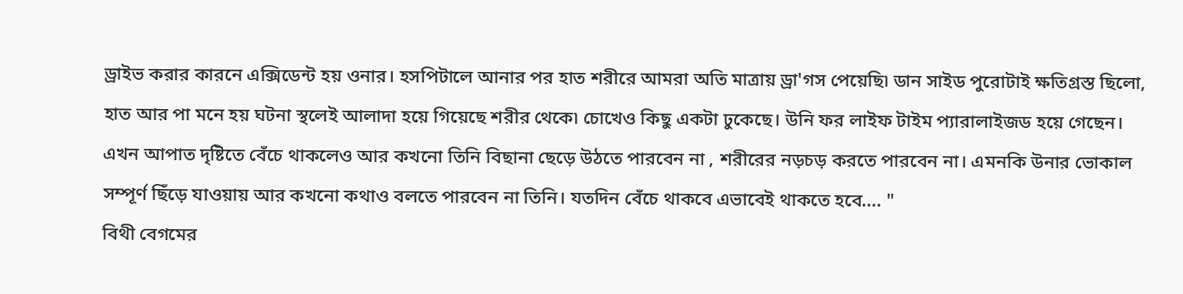ড্রাইভ করার কারনে এক্সিডেন্ট হয় ওনার। হসপিটালে আনার পর হাত শরীরে আমরা অতি মাত্রায় ড্রা'গস পেয়েছি৷ ডান সাইড পুরোটাই ক্ষতিগ্রস্ত ছিলো, হাত আর পা মনে হয় ঘটনা স্থলেই আলাদা হয়ে গিয়েছে শরীর থেকে৷ চোখেও কিছু একটা ঢুকেছে। উনি ফর লাইফ টাইম প্যারালাইজড হয়ে গেছেন। এখন আপাত দৃষ্টিতে বেঁচে থাকলেও আর কখনো তিনি বিছানা ছেড়ে উঠতে পারবেন না , শরীরের নড়চড় করতে পারবেন না। এমনকি উনার ভোকাল সম্পূর্ণ ছিঁড়ে যাওয়ায় আর কখনো কথাও বলতে পারবেন না তিনি। যতদিন বেঁচে থাকবে এভাবেই থাকতে হবে.... "
বিথী বেগমের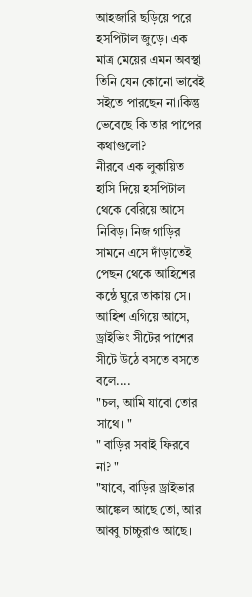আহজারি ছড়িয়ে পরে হসপিটাল জুড়ে। এক মাত্র মেয়ের এমন অবস্থা তিনি যেন কোনো ভাবেই সইতে পারছেন না।কিন্তু ভেবেছে কি তার পাপের কথাগুলো?
নীরবে এক লুকায়িত হাসি দিয়ে হসপিটাল থেকে বেরিয়ে আসে নিবিড়। নিজ গাড়ির সামনে এসে দাঁড়াতেই পেছন থেকে আহিশের কন্ঠে ঘুরে তাকায় সে। আহিশ এগিয়ে আসে, ড্রাইভিং সীটের পাশের সীটে উঠে বসতে বসতে বলে....
"চল, আমি যাবো তোর সাথে। "
" বাড়ির সবাই ফিরবে না? "
"যাবে, বাড়ির ড্রাইভার আঙ্কেল আছে তো, আর আব্বু চাচ্চুরাও আছে।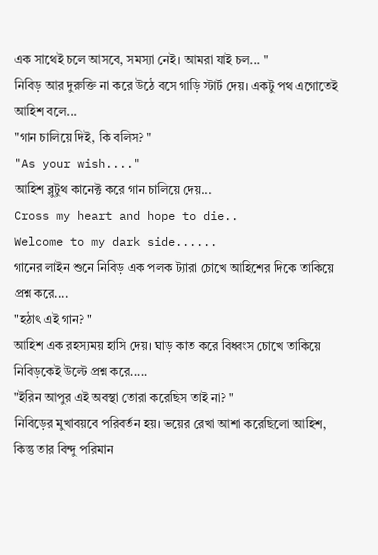এক সাথেই চলে আসবে, সমস্যা নেই। আমরা যাই চল... "
নিবিড় আর দুরুক্তি না করে উঠে বসে গাড়ি স্টার্ট দেয়। একটু পথ এগোতেই আহিশ বলে...
"গান চালিয়ে দিই, কি বলিস? "
"As your wish...."
আহিশ ব্লুটুথ কানেক্ট করে গান চালিয়ে দেয়...
Cross my heart and hope to die..
Welcome to my dark side......
গানের লাইন শুনে নিবিড় এক পলক ট্যারা চোখে আহিশের দিকে তাকিয়ে প্রশ্ন করে....
"হঠাৎ এই গান? "
আহিশ এক রহস্যময় হাসি দেয়। ঘাড় কাত করে বিধ্বংস চোখে তাকিয়ে নিবিড়কেই উল্টে প্রশ্ন করে.....
"ইরিন আপুর এই অবস্থা তোরা করেছিস তাই না? "
নিবিড়ের মুখাবয়বে পরিবর্তন হয়। ভয়ের রেখা আশা করেছিলো আহিশ, কিন্তু তার বিন্দু পরিমান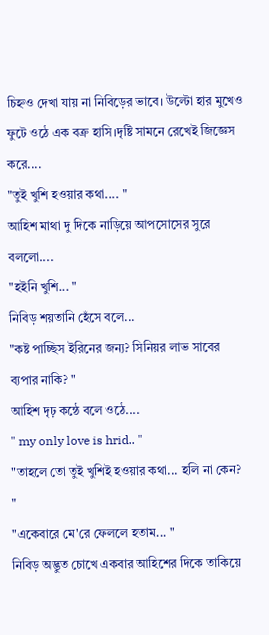চিহ্নও দেখা যায় না নিবিড়ের ভাবে। উল্টো হার মুখেও ফুটে ওঠে এক বক্র হাসি।দৃষ্টি সামনে রেখেই জিজ্ঞেস করে....
"তুই খুশি হওয়ার কথা.... "
আহিশ মাথা দু দিকে নাড়িয়ে আপসোসের সুরে বললো....
"হইনি খুশি... "
নিবিড় শয়তানি হেঁসে বলে...
"কষ্ট পাচ্ছিস ইরিনের জন্য? সিনিয়র লাভ সাবের ব্যপার নাকি? "
আহিশ দৃঢ় কন্ঠে বলে ওঠে....
" my only love is hrid.. "
"তাহলে তো তুই খুশিই হওয়ার কথা... হলি না কেন? "
"একেবারে মে'রে ফেললে হতাম... "
নিবিড় অদ্ভুত চোখে একবার আহিশের দিকে তাকিয়ে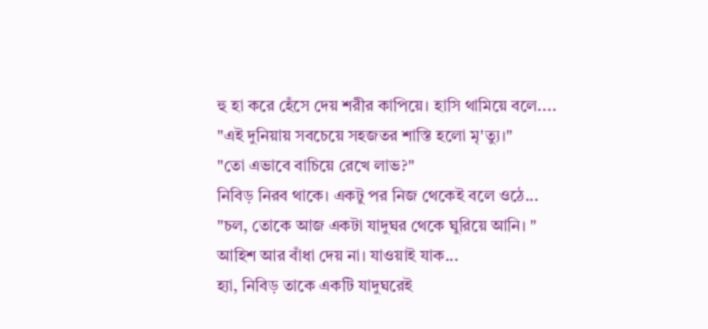হু হা করে হেঁসে দেয় শরীর কাপিয়ে। হাসি থামিয়ে বলে....
"এই দুনিয়ায় সবচেয়ে সহজতর শাস্তি হলো মৃ'ত্যু।"
"তো এভাবে বাচিয়ে রেখে লাভ?"
নিবিড় নিরব থাকে। একটু পর নিজ থেকেই বলে ওঠে...
"চল, তোকে আজ একটা যাদুঘর থেকে ঘুরিয়ে আনি। "
আহিশ আর বাঁধা দেয় না। যাওয়াই যাক...
হ্যা, নিবিড় তাকে একটি যাদুঘরেই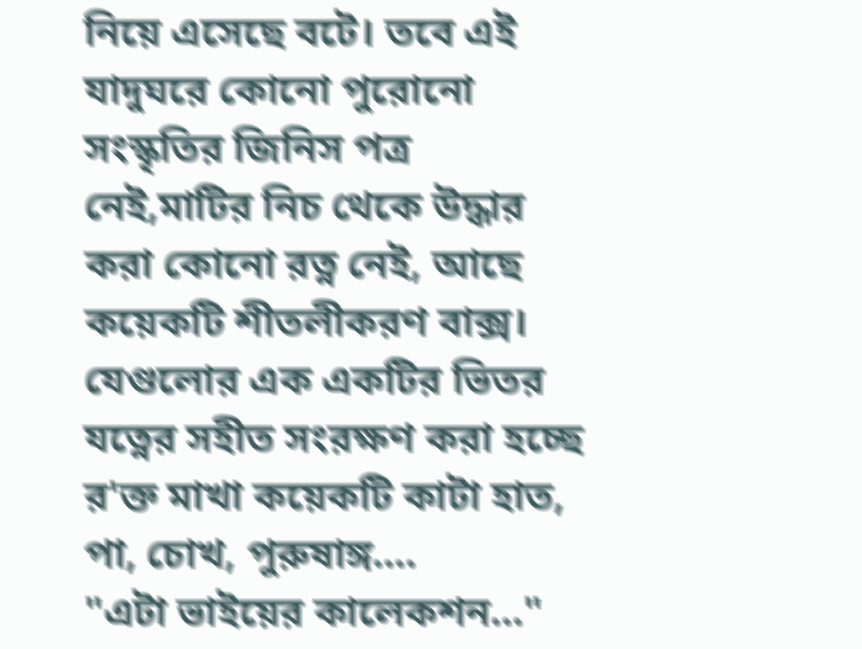নিয়ে এসেছে বটে। তবে এই যাদুঘরে কোনো পুরোনো সংস্কৃতির জিনিস পত্র নেই,মাটির নিচ থেকে উদ্ধার করা কোনো রত্ন নেই, আছে কয়েকটি শীতলীকরণ বাক্স। যেগুলোর এক একটির ভিতর যত্নের সহীত সংরক্ষণ করা হচ্ছে র'ক্ত মাখা কয়েকটি কাটা হাত, পা, চোখ, পুরুষাঙ্গ....
"এটা ভাইয়ের কালেকশন..."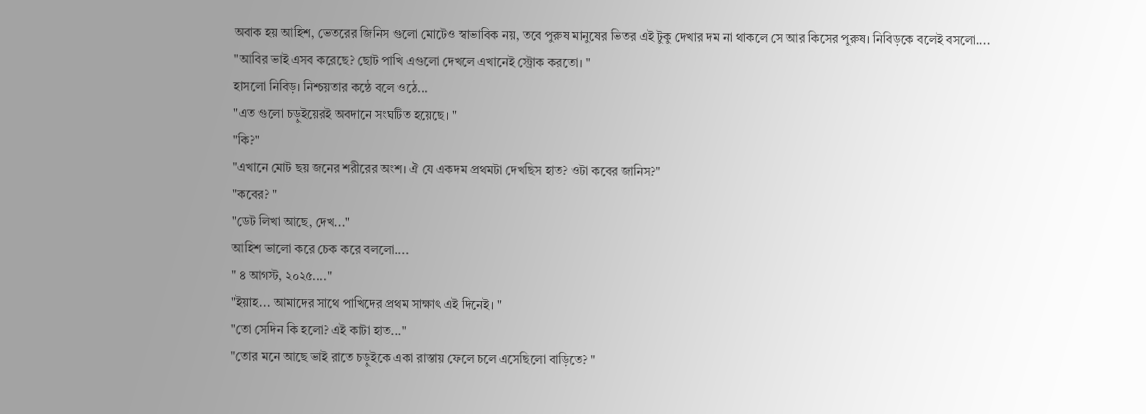অবাক হয় আহিশ, ভেতরের জিনিস গুলো মোটেও স্বাভাবিক নয়, তবে পুরুষ মানুষের ভিতর এই টুকু দেখার দম না থাকলে সে আর কিসের পুরুষ। নিবিড়কে বলেই বসলো....
"আবির ভাই এসব করেছে? ছোট পাখি এগুলো দেখলে এখানেই স্ট্রোক করতো। "
হাসলো নিবিড়। নিশ্চয়তার কন্ঠে বলে ওঠে...
"এত গুলো চড়ুইয়েরই অবদানে সংঘটিত হয়েছে। "
"কি?"
"এখানে মোট ছয় জনের শরীরের অংশ। ঐ যে একদম প্রথমটা দেখছিস হাত? ওটা কবের জানিস?"
"কবের? "
"ডেট লিখা আছে, দেখ..."
আহিশ ভালো করে চেক করে বললো....
" ৪ আগস্ট, ২০২৫...."
"ইয়াহ... আমাদের সাথে পাখিদের প্রথম সাক্ষাৎ এই দিনেই। "
"তো সেদিন কি হলো? এই কাটা হাত..."
"তোর মনে আছে ভাই রাতে চড়ুইকে একা রাস্তায় ফেলে চলে এসেছিলো বাড়িতে? "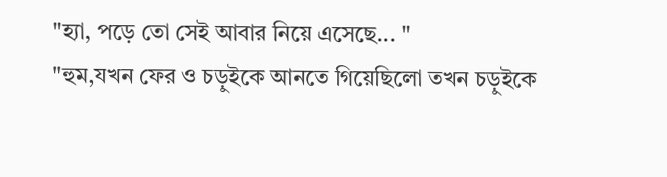"হ্যা, পড়ে তো সেই আবার নিয়ে এসেছে... "
"হুম,যখন ফের ও চড়ুইকে আনতে গিয়েছিলো তখন চড়ুইকে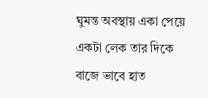ঘুমন্ত অবস্থায় একা পেয়ে একটা লেক তার দিকে বাজে ভাবে হাত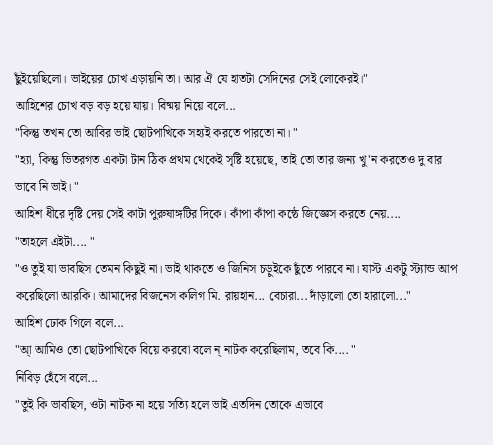ছুঁইয়েছিলো। ভাইয়ের চোখ এড়ায়নি তা। আর ঐ যে হাতটা সেদিনের সেই লোকেরই।"
আহিশের চোখ বড় বড় হয়ে যায়। বিষ্ময় নিয়ে বলে...
"কিন্তু তখন তো আবির ভাই ছোটপাখিকে সহ্যই করতে পারতো না। "
"হ্যা, কিন্তু ভিতরগত একটা টান ঠিক প্রথম থেকেই সৃষ্টি হয়েছে, তাই তো তার জন্য খু'ন করতেও দু বার ভাবে নি ভাই। "
আহিশ ধীরে দৃষ্টি দেয় সেই কাটা পুরুষাঙ্গটির দিকে। কাঁপা কাঁপা কন্ঠে জিজ্ঞেস করতে নেয়....
"তাহলে এইটা.... "
"ও তুই যা ভাবছিস তেমন কিছুই না। ভাই থাকতে ও জিনিস চড়ুইকে ছুঁতে পারবে না। যাস্ট একটু স্ট্যান্ড আপ করেছিলো আরকি। আমাদের বিজনেস কলিগ মি. রায়হান... বেচারা... দাঁড়ালো তো হারালো..."
আহিশ ঢোক গিলে বলে...
"আ্ আমিও তো ছোটপাখিকে বিয়ে করবো বলে ন্ নাটক করেছিলাম, তবে কি.... "
নিবিড় হেঁসে বলে...
"তুই কি ভাবছিস, ওটা নাটক না হয়ে সত্যি হলে ভাই এতদিন তোকে এভাবে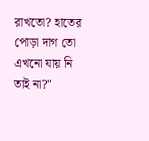রাখতো? হাতের পোড়া দাগ তো এখনো যায় নি তাই না?"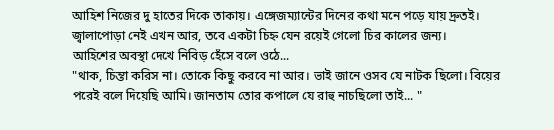আহিশ নিজের দু হাতের দিকে তাকায়। এঙ্গেজম্যান্টের দিনের কথা মনে পড়ে যায় দ্রুতই। জ্বালাপোড়া নেই এখন আর, তবে একটা চিহ্ন যেন রয়েই গেলো চির কালের জন্য।
আহিশের অবস্থা দেখে নিবিড় হেঁসে বলে ওঠে...
"থাক, চিন্তা করিস না। তোকে কিছু করবে না আর। ভাই জানে ওসব যে নাটক ছিলো। বিয়ের পরেই বলে দিয়েছি আমি। জানতাম তোর কপালে যে রাহু নাচছিলো তাই... "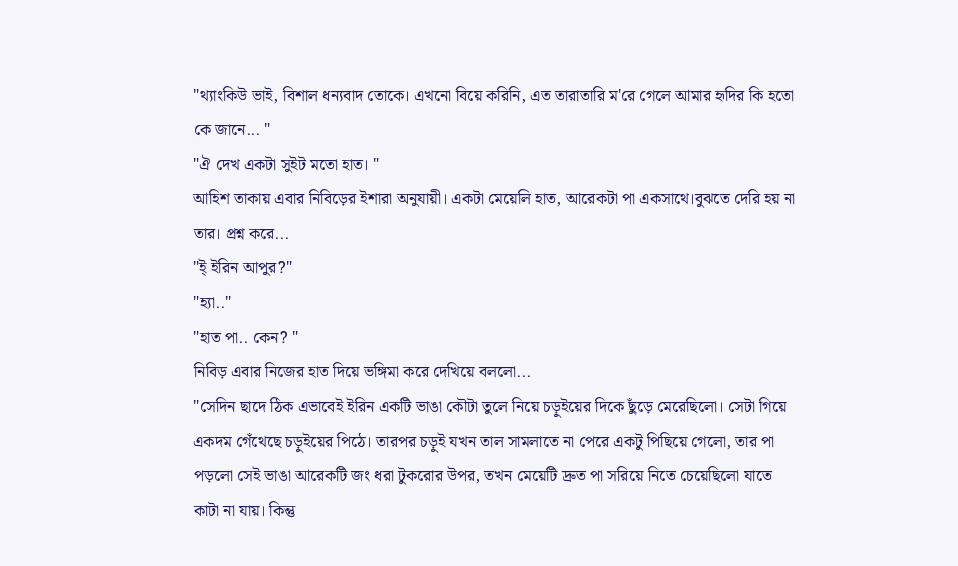"থ্যাংকিউ ভাই, বিশাল ধন্যবাদ তোকে। এখনো বিয়ে করিনি, এত তারাতারি ম'রে গেলে আমার হৃদির কি হতো কে জানে... "
"ঐ দেখ একটা সুইট মতো হাত। "
আহিশ তাকায় এবার নিবিড়ের ইশারা অনুযায়ী। একটা মেয়েলি হাত, আরেকটা পা একসাথে।বুঝতে দেরি হয় না তার। প্রশ্ন করে...
"ই্ ইরিন আপুর?"
"হ্যা.."
"হাত পা.. কেন? "
নিবিড় এবার নিজের হাত দিয়ে ভঙ্গিমা করে দেখিয়ে বললো...
"সেদিন ছাদে ঠিক এভাবেই ইরিন একটি ভাঙা কৌটা তুলে নিয়ে চড়ুইয়ের দিকে ছুঁড়ে মেরেছিলো। সেটা গিয়ে একদম গেঁথেছে চড়ুইয়ের পিঠে। তারপর চড়ুই যখন তাল সামলাতে না পেরে একটু পিছিয়ে গেলো, তার পা পড়লো সেই ভাঙা আরেকটি জং ধরা টুকরোর উপর, তখন মেয়েটি দ্রুত পা সরিয়ে নিতে চেয়েছিলো যাতে কাটা না যায়। কিন্তু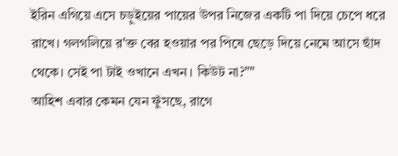ইরিন এগিয়ে এসে চড়ুইয়ের পায়ের উপর নিজের একটি পা দিয়ে চেপে ধরে রাখে। গলগলিয়ে র'ক্ত বের হওয়ার পর পিষে ছেড়ে দিয়ে নেমে আসে ছাঁদ থেকে। সেই পা টাই ওখানে এখন। কিউট না?""
আহিশ এবার কেমন যেন ফুঁসছে, রাগে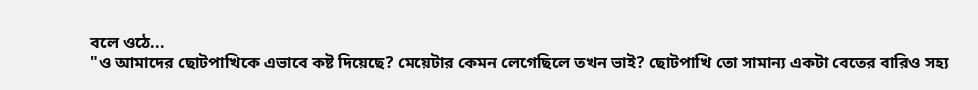বলে ওঠে...
"ও আমাদের ছোটপাখিকে এভাবে কষ্ট দিয়েছে? মেয়েটার কেমন লেগেছিলে তখন ভাই? ছোটপাখি তো সামান্য একটা বেতের বারিও সহ্য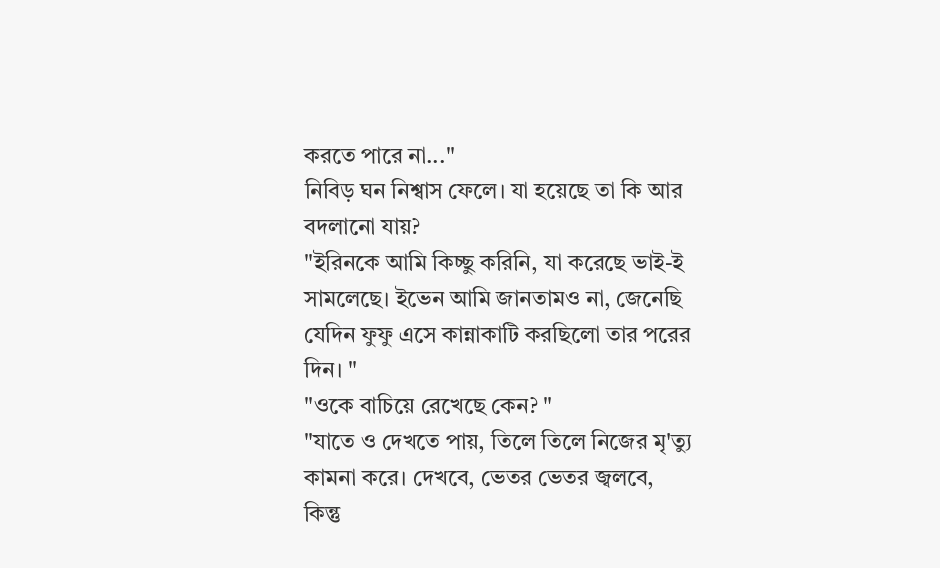করতে পারে না..."
নিবিড় ঘন নিশ্বাস ফেলে। যা হয়েছে তা কি আর বদলানো যায়?
"ইরিনকে আমি কিচ্ছু করিনি, যা করেছে ভাই-ই সামলেছে। ইভেন আমি জানতামও না, জেনেছি যেদিন ফুফু এসে কান্নাকাটি করছিলো তার পরের দিন। "
"ওকে বাচিয়ে রেখেছে কেন? "
"যাতে ও দেখতে পায়, তিলে তিলে নিজের মৃ'ত্যু কামনা করে। দেখবে, ভেতর ভেতর জ্বলবে, কিন্তু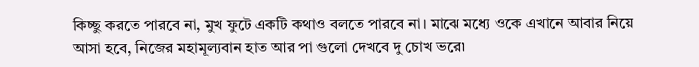কিচ্ছু করতে পারবে না, মুখ ফুটে একটি কথাও বলতে পারবে না। মাঝে মধ্যে ওকে এখানে আবার নিয়ে আসা হবে, নিজের মহামূল্যবান হাত আর পা গুলো দেখবে দু চোখ ভরে৷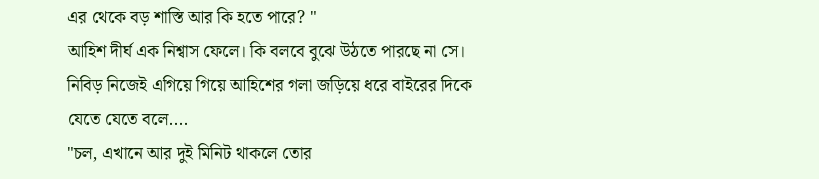এর থেকে বড় শাস্তি আর কি হতে পারে? "
আহিশ দীর্ঘ এক নিশ্বাস ফেলে। কি বলবে বুঝে উঠতে পারছে না সে। নিবিড় নিজেই এগিয়ে গিয়ে আহিশের গলা জড়িয়ে ধরে বাইরের দিকে যেতে যেতে বলে....
"চল, এখানে আর দুই মিনিট থাকলে তোর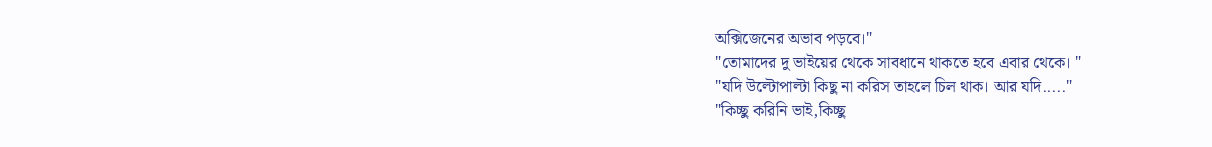অক্সিজেনের অভাব পড়বে।"
"তোমাদের দু ভাইয়ের থেকে সাবধানে থাকতে হবে এবার থেকে। "
"যদি উল্টোপাল্টা কিছু না করিস তাহলে চিল থাক। আর যদি....."
"কিচ্ছু করিনি ভাই,কিচ্ছু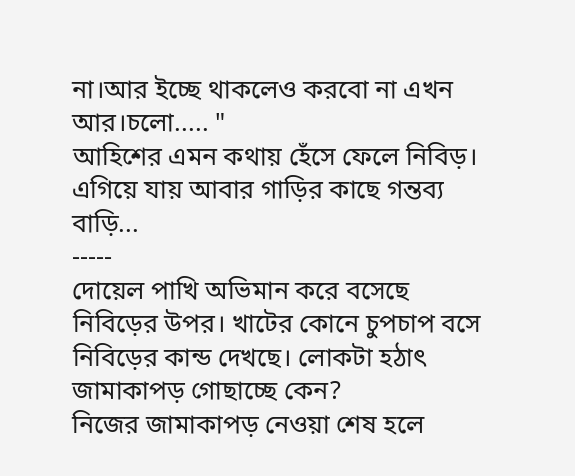না।আর ইচ্ছে থাকলেও করবো না এখন আর।চলো..... "
আহিশের এমন কথায় হেঁসে ফেলে নিবিড়। এগিয়ে যায় আবার গাড়ির কাছে গন্তব্য বাড়ি...
-----
দোয়েল পাখি অভিমান করে বসেছে নিবিড়ের উপর। খাটের কোনে চুপচাপ বসে নিবিড়ের কান্ড দেখছে। লোকটা হঠাৎ জামাকাপড় গোছাচ্ছে কেন?
নিজের জামাকাপড় নেওয়া শেষ হলে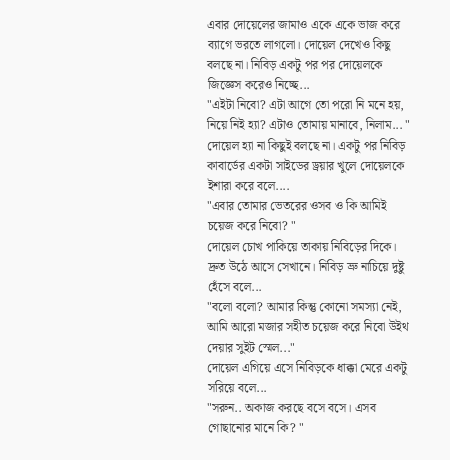এবার দোয়েলের জামাও একে একে ভাজ করে ব্যাগে ভরতে লাগলো। দোয়েল দেখেও কিছু বলছে না। নিবিড় একটু পর পর দোয়েলকে জিজ্ঞেস করেও নিচ্ছে...
"এইটা নিবো? এটা আগে তো পরো নি মনে হয়, নিয়ে নিই হ্যা? এটাও তোমায় মানাবে, নিলাম... "
দোয়েল হ্যা না কিছুই বলছে না। একটু পর নিবিড় কাবার্ডের একটা সাইডের ড্রয়ার খুলে দোয়েলকে ইশারা করে বলে....
"এবার তোমার ভেতরের ওসব ও কি আমিই চয়েজ করে নিবো? "
দোয়েল চোখ পাকিয়ে তাকায় নিবিড়ের দিকে। দ্রুত উঠে আসে সেখানে। নিবিড় ভ্রু নাচিয়ে দুষ্টু হেঁসে বলে...
"বলো বলো? আমার কিন্তু কোনো সমস্যা নেই, আমি আরো মজার সহীত চয়েজ করে নিবো উইথ দেয়ার সুইট স্মেল..."
দোয়েল এগিয়ে এসে নিবিড়কে ধাক্কা মেরে একটু সরিয়ে বলে...
"সরুন.. অকাজ করছে বসে বসে। এসব গোছানোর মানে কি? "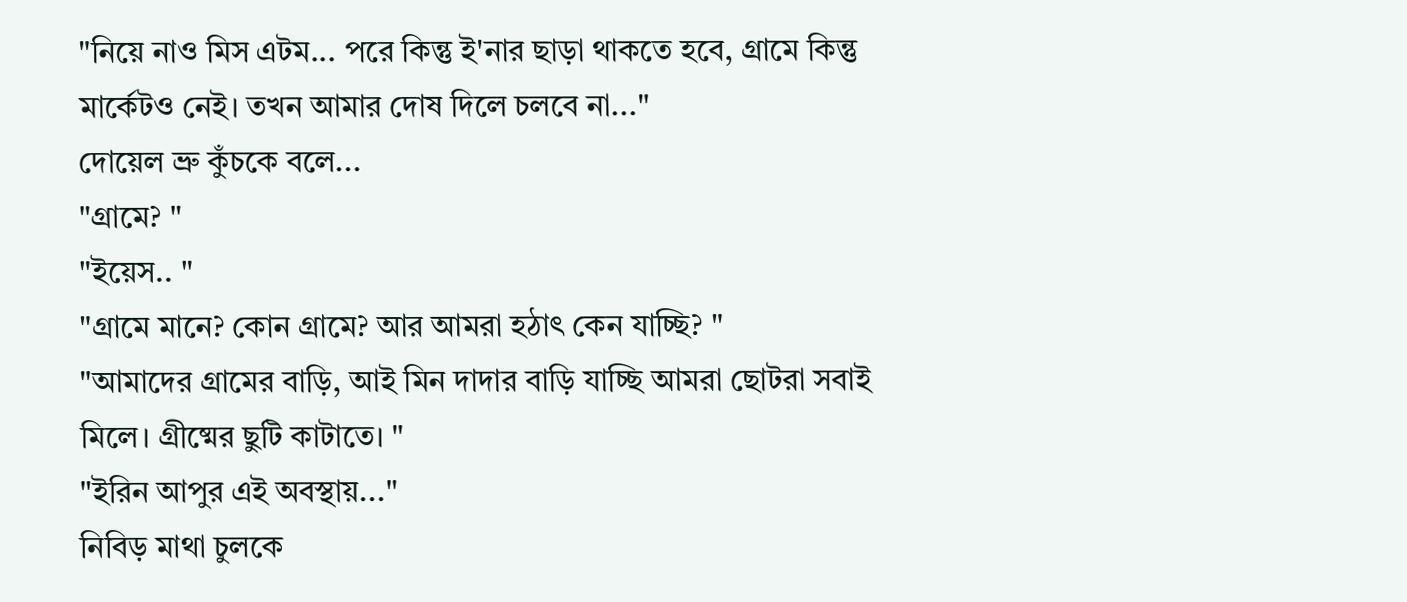"নিয়ে নাও মিস এটম... পরে কিন্তু ই'নার ছাড়া থাকতে হবে, গ্রামে কিন্তু মার্কেটও নেই। তখন আমার দোষ দিলে চলবে না..."
দোয়েল ভ্রু কুঁচকে বলে...
"গ্রামে? "
"ইয়েস.. "
"গ্রামে মানে? কোন গ্রামে? আর আমরা হঠাৎ কেন যাচ্ছি? "
"আমাদের গ্রামের বাড়ি, আই মিন দাদার বাড়ি যাচ্ছি আমরা ছোটরা সবাই মিলে। গ্রীষ্মের ছুটি কাটাতে। "
"ইরিন আপুর এই অবস্থায়..."
নিবিড় মাথা চুলকে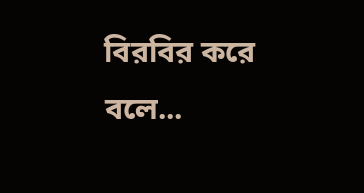বিরবির করে বলে...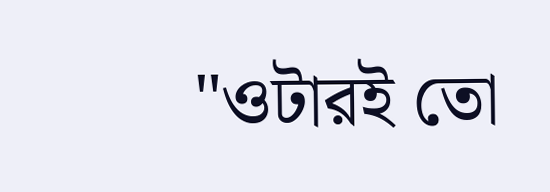"ওটারই তো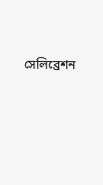সেলিব্রেশন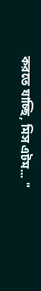করতে যাচ্ছি, মিস এটম... "